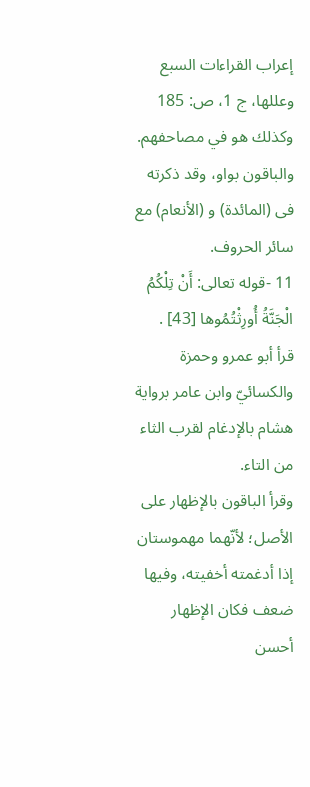إعراب القراءات السبع وعللها، ج 1، ص: 185
وكذلك هو في مصاحفهم.
والباقون بواو، وقد ذكرته فى (المائدة) و (الأنعام) مع سائر الحروف.
11 -قوله تعالى: أَنْ تِلْكُمُ الْجَنَّةُ أُورِثْتُمُوها [43] .
قرأ أبو عمرو وحمزة والكسائيّ وابن عامر برواية هشام بالإدغام لقرب الثاء من التاء.
وقرأ الباقون بالإظهار على الأصل؛ لأنّهما مهموستان إذا أدغمته أخفيته، وفيها ضعف فكان الإظهار أحسن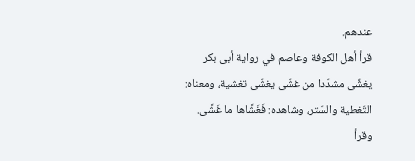عندهم.
قرأ أهل الكوفة وعاصم في رواية أبى بكر يغشِّى مشدّدا من غشّى يغشّى تغشية، ومعناه: التّغطية والسّتر، وشاهده: فَغَشَّاها ما غَشَّى.
وقرأ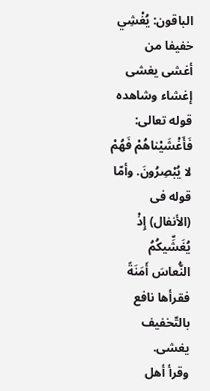الباقون: يُغْشِي خفيفا من أغشى يغشى إغشاء وشاهده قوله تعالى: فَأَغْشَيْناهُمْ فَهُمْ لا يُبْصِرُونَ. وأمّا قوله فى (الأنفال) إِذْ يُغَشِّيكُمُ النُّعاسَ أَمَنَةً فقرأها نافع بالتّخفيف يغشى.
وقرأ أهل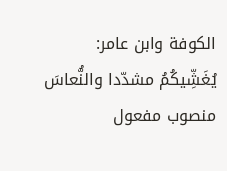الكوفة وابن عامر: يُغَشِّيكُمُ مشدّدا والنُّعاسَ منصوب مفعول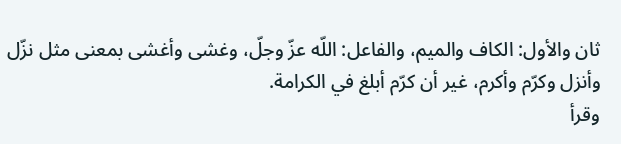ثان والأول: الكاف والميم، والفاعل: اللّه عزّ وجلّ، وغشى وأغشى بمعنى مثل نزّل وأنزل وكرّم وأكرم، غير أن كرّم أبلغ في الكرامة.
وقرأ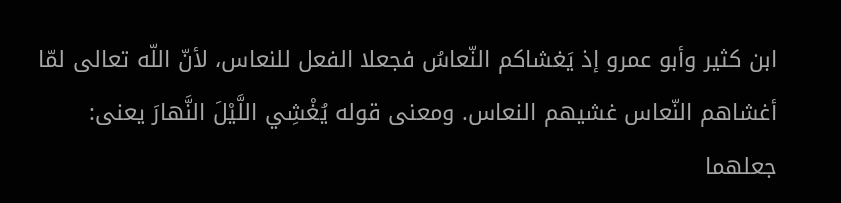ابن كثير وأبو عمرو إذ يَغشاكم النّعاسُ فجعلا الفعل للنعاس، لأنّ اللّه تعالى لمّا أغشاهم النّعاس غشيهم النعاس. ومعنى قوله يُغْشِي اللَّيْلَ النَّهارَ يعنى: جعلهما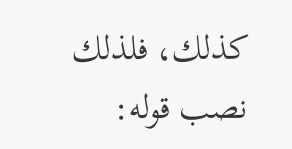كذلك، فلذلك نصب قوله: